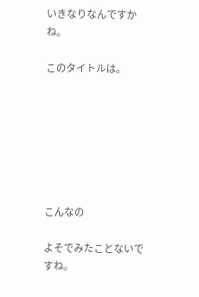いきなりなんですかね。

このタイトルは。







こんなの

よそでみたことないですね。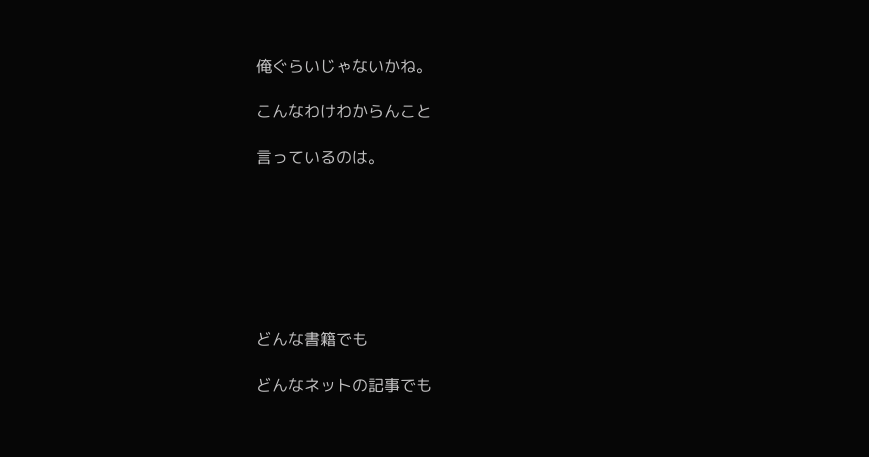俺ぐらいじゃないかね。

こんなわけわからんこと

言っているのは。







どんな書籍でも

どんなネットの記事でも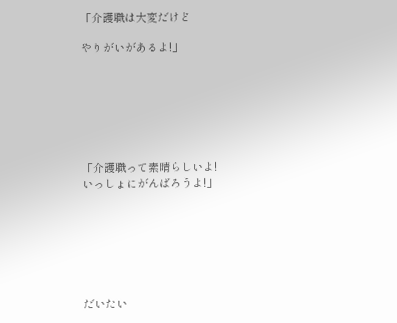「介護職は大変だけど

やりがいがあるよ!」







「介護職って素晴らしいよ!
いっしょにがんばろうよ!」







だいたい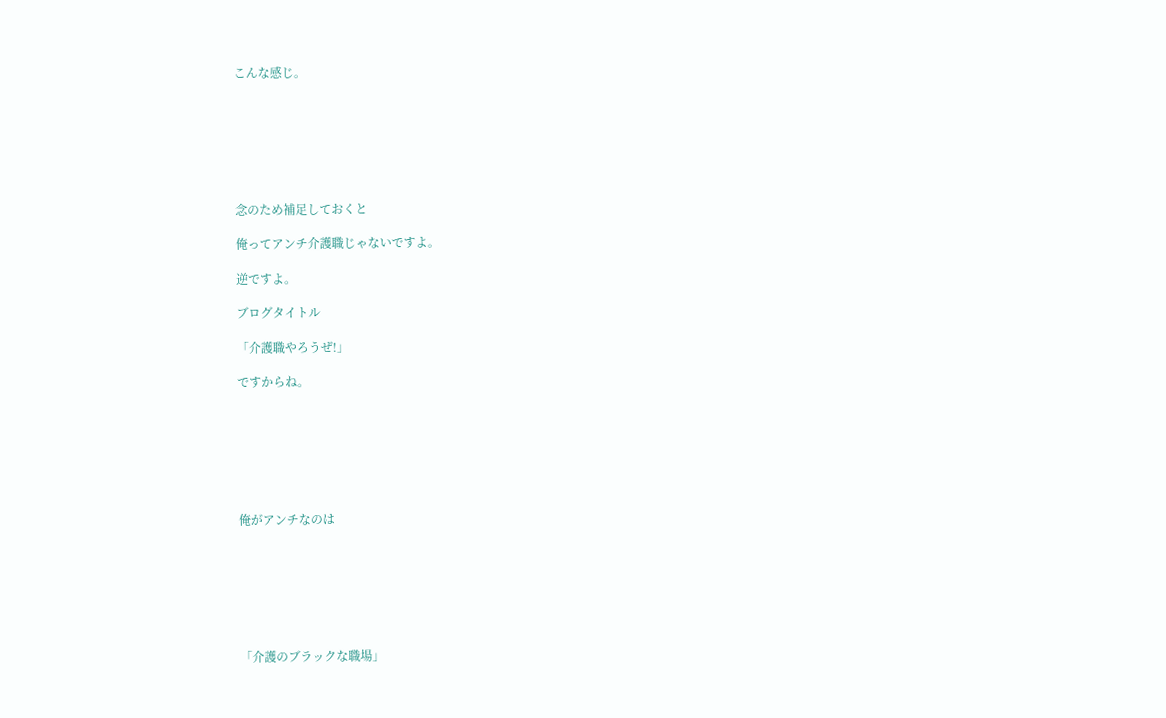こんな感じ。







念のため補足しておくと

俺ってアンチ介護職じゃないですよ。

逆ですよ。

ブログタイトル

「介護職やろうぜ!」

ですからね。







俺がアンチなのは







「介護のブラックな職場」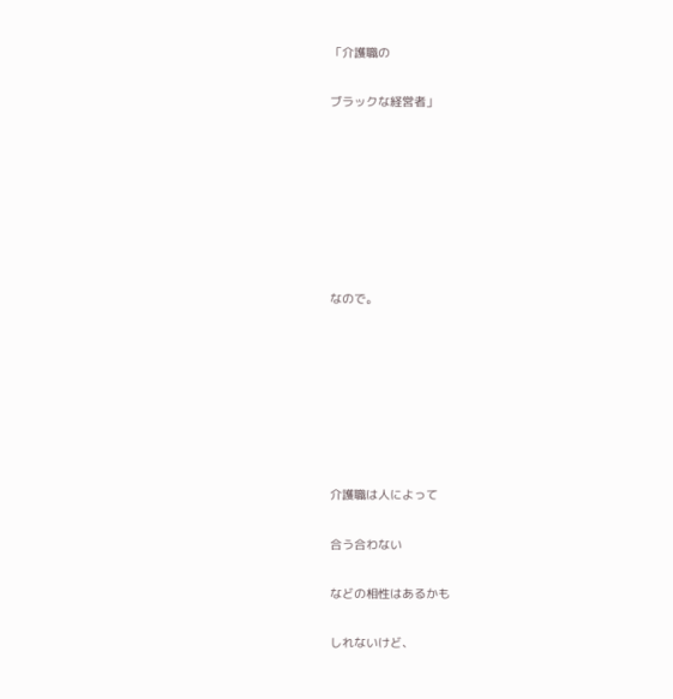「介護職の

ブラックな経営者」







なので。







介護職は人によって

合う合わない

などの相性はあるかも

しれないけど、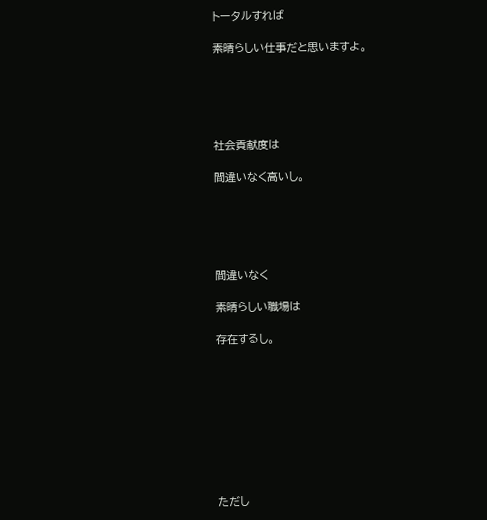トータルすれば

素晴らしい仕事だと思いますよ。





社会貢献度は

間違いなく高いし。





間違いなく

素晴らしい職場は

存在するし。









ただし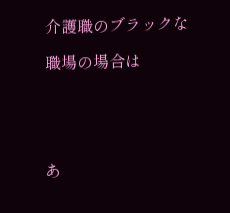介護職のブラックな

職場の場合は





あ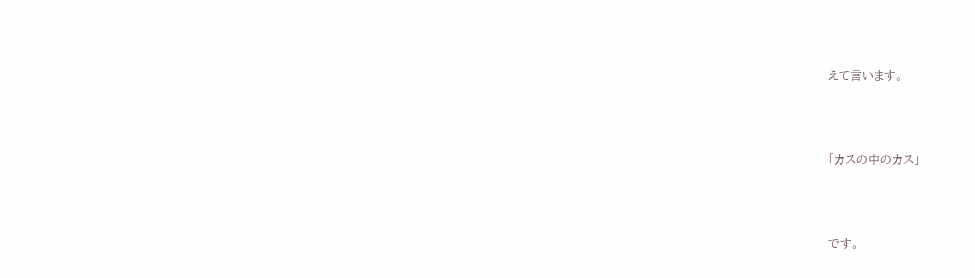えて言います。





「カスの中のカス」





です。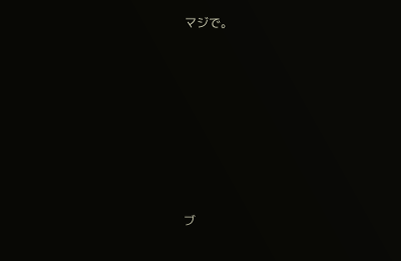マジで。







ブ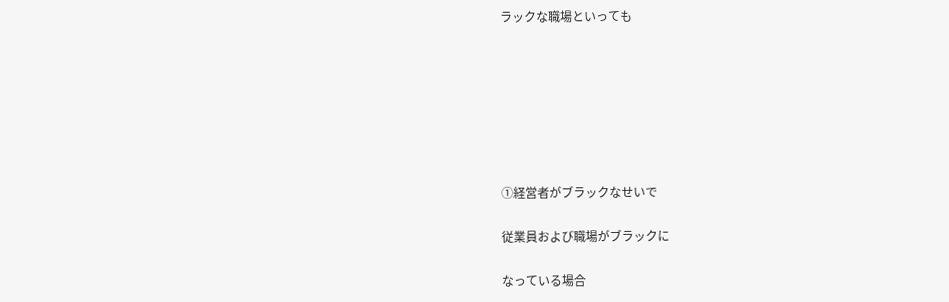ラックな職場といっても







①経営者がブラックなせいで

従業員および職場がブラックに

なっている場合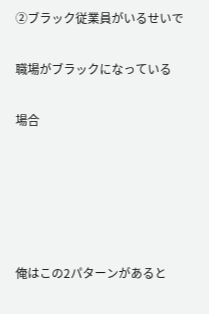②ブラック従業員がいるせいで

職場がブラックになっている

場合





俺はこの2パターンがあると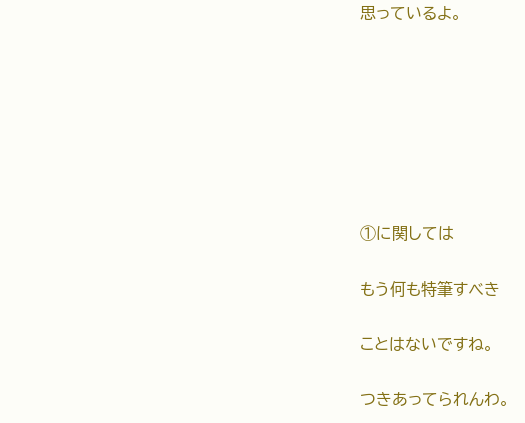思っているよ。







①に関しては

もう何も特筆すべき

ことはないですね。

つきあってられんわ。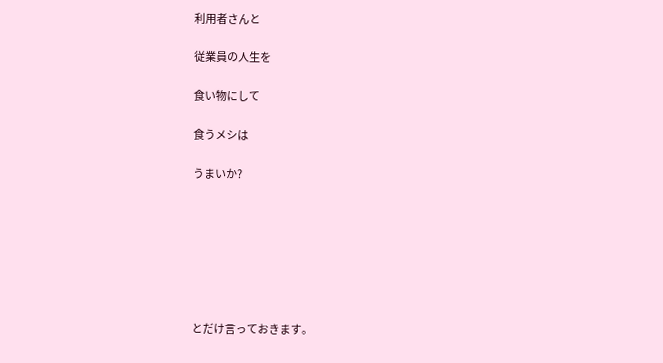利用者さんと

従業員の人生を

食い物にして

食うメシは

うまいか?







とだけ言っておきます。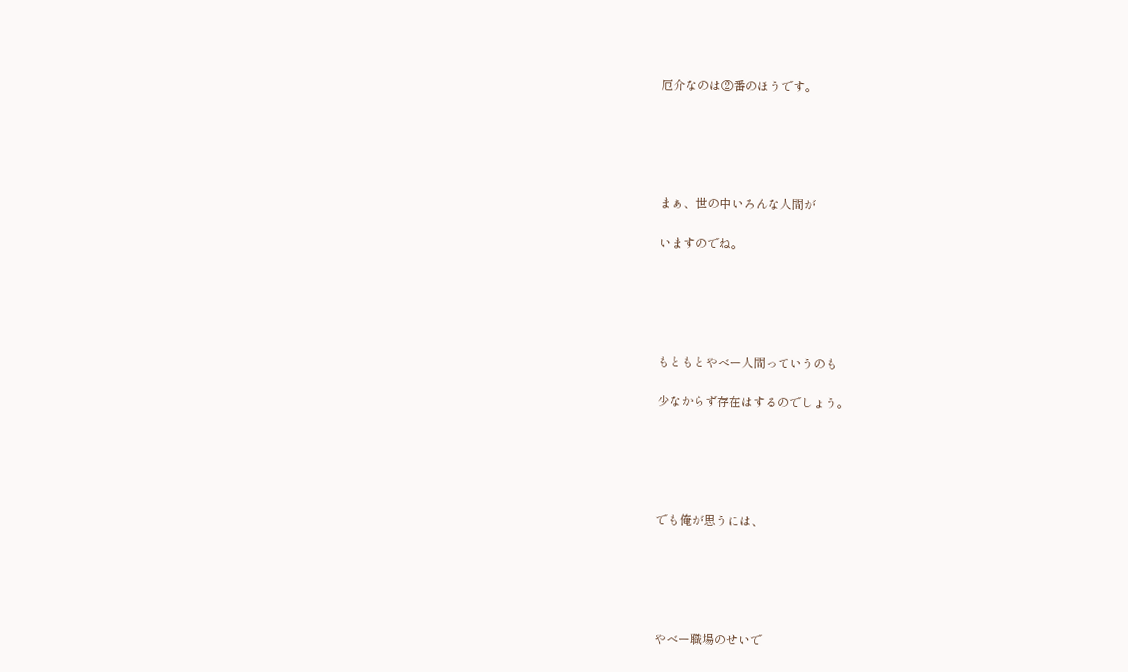厄介なのは②番のほうです。





まぁ、世の中いろんな人間が

いますのでね。





もともとやべー人間っていうのも

少なからず存在はするのでしょう。





でも俺が思うには、





やべー職場のせいで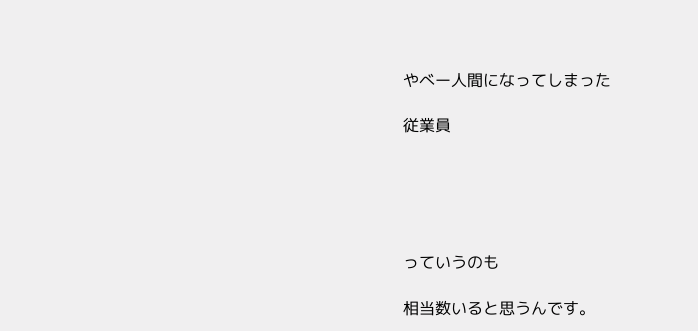やべー人間になってしまった

従業員





っていうのも

相当数いると思うんです。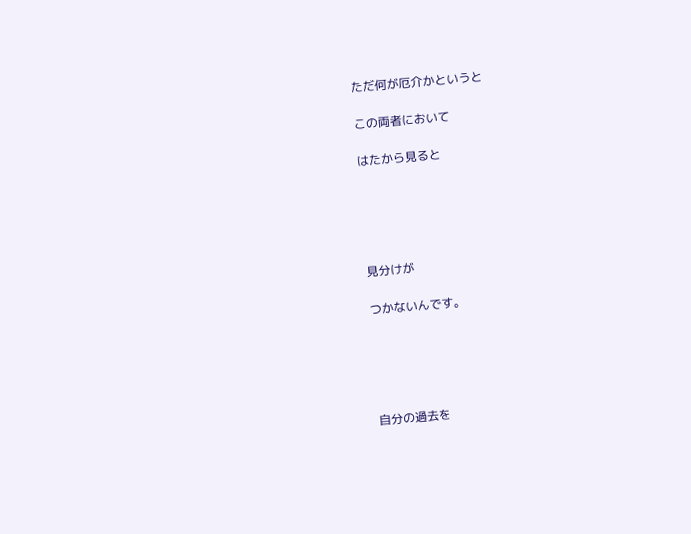ただ何が厄介かというと

この両者において

はたから見ると





見分けが

つかないんです。





自分の過去を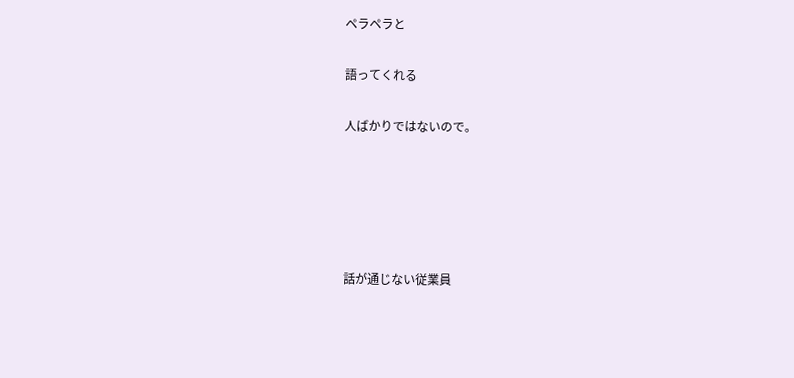ペラペラと

語ってくれる

人ばかりではないので。





話が通じない従業員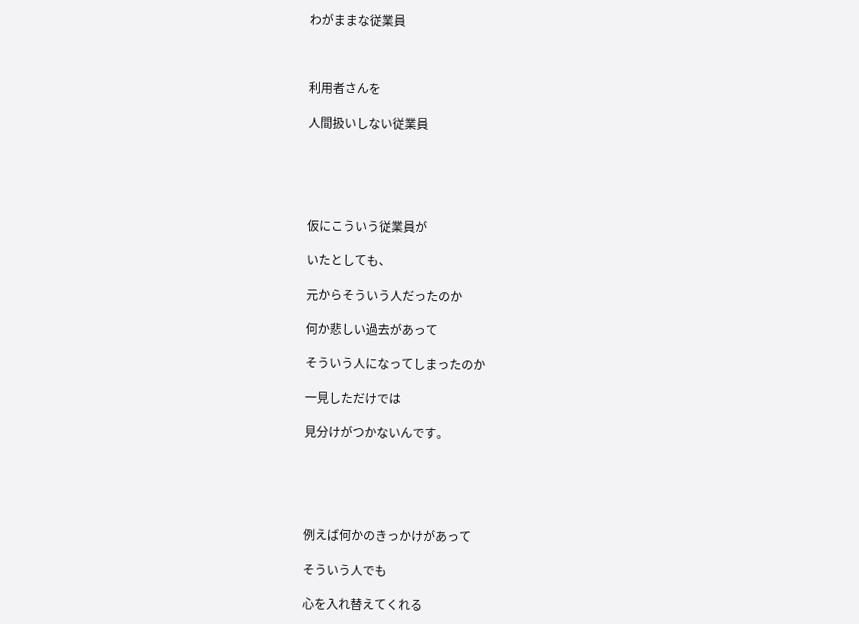わがままな従業員



利用者さんを

人間扱いしない従業員





仮にこういう従業員が

いたとしても、

元からそういう人だったのか

何か悲しい過去があって

そういう人になってしまったのか

一見しただけでは

見分けがつかないんです。





例えば何かのきっかけがあって

そういう人でも

心を入れ替えてくれる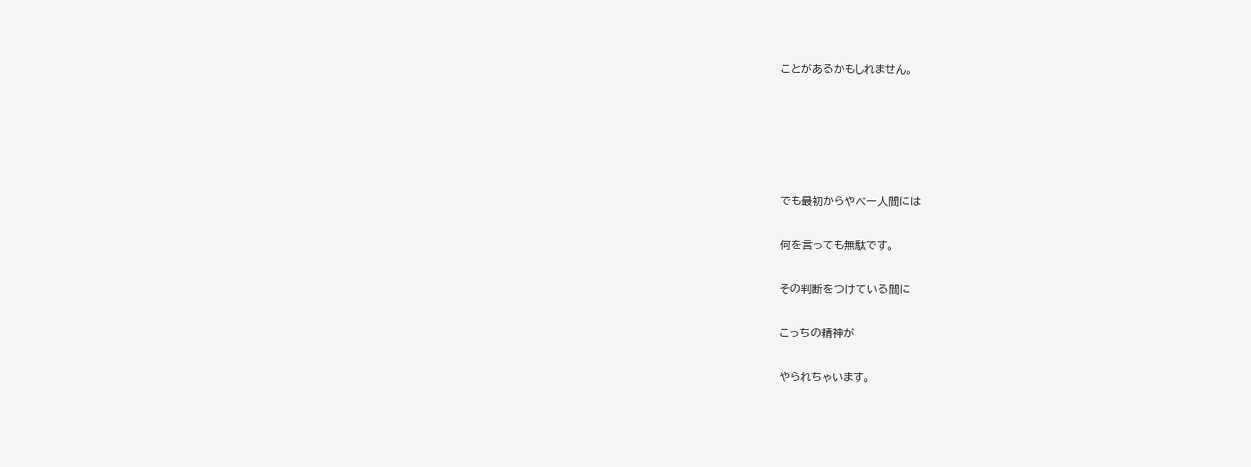ことがあるかもしれません。





でも最初からやべー人間には

何を言っても無駄です。

その判断をつけている間に

こっちの精神が

やられちゃいます。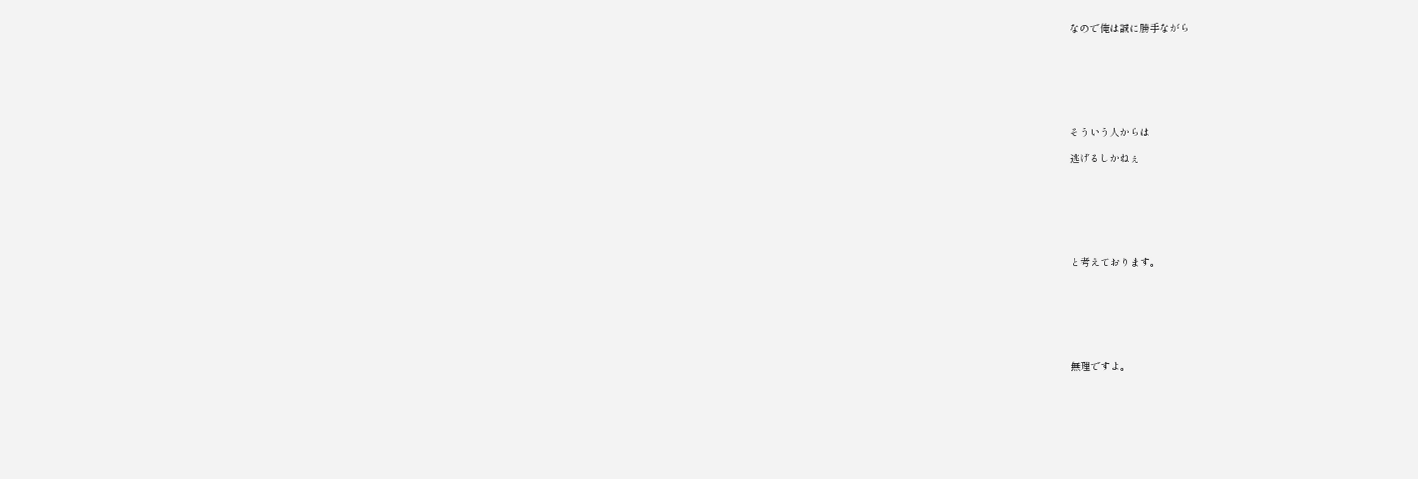なので俺は誠に勝手ながら







そういう人からは

逃げるしかねぇ







と考えております。







無理ですよ。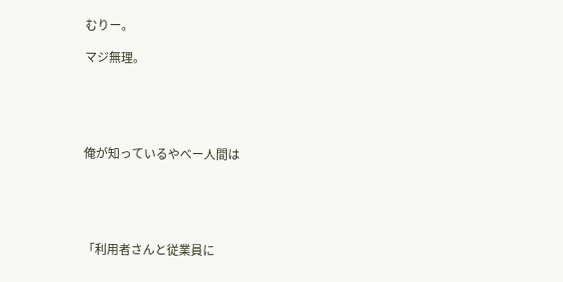むりー。

マジ無理。





俺が知っているやべー人間は





「利用者さんと従業員に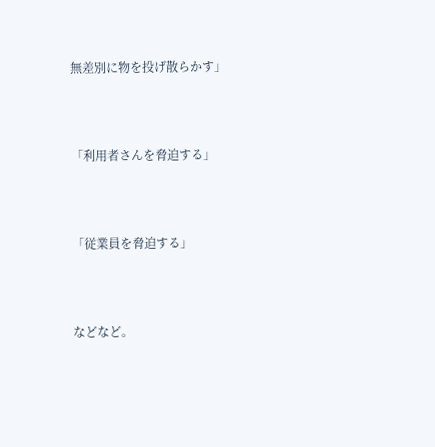無差別に物を投げ散らかす」



「利用者さんを脅迫する」



「従業員を脅迫する」



などなど。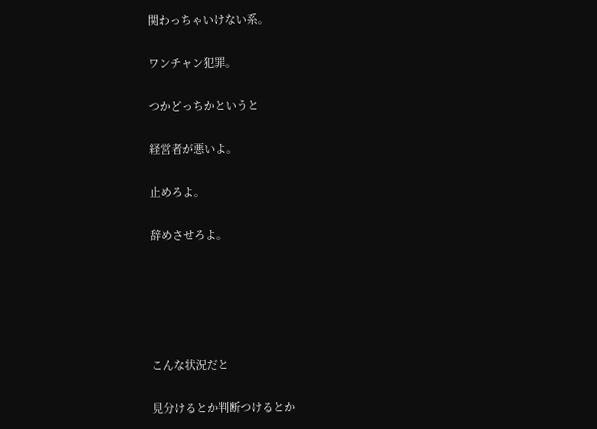関わっちゃいけない系。

ワンチャン犯罪。

つかどっちかというと

経営者が悪いよ。

止めろよ。

辞めさせろよ。





こんな状況だと

見分けるとか判断つけるとか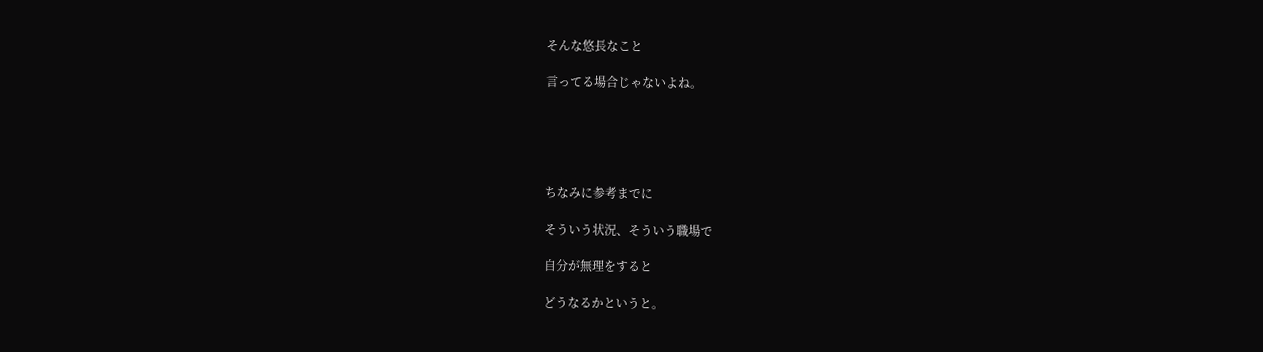そんな悠長なこと

言ってる場合じゃないよね。





ちなみに参考までに

そういう状況、そういう職場で

自分が無理をすると

どうなるかというと。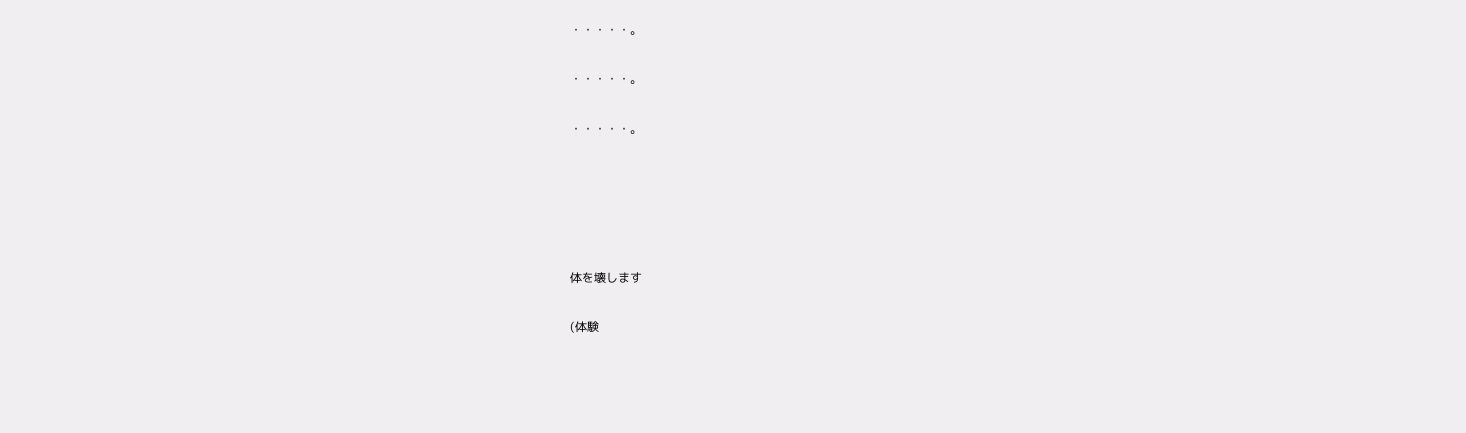・・・・・。

・・・・・。

・・・・・。





体を壊します

(体験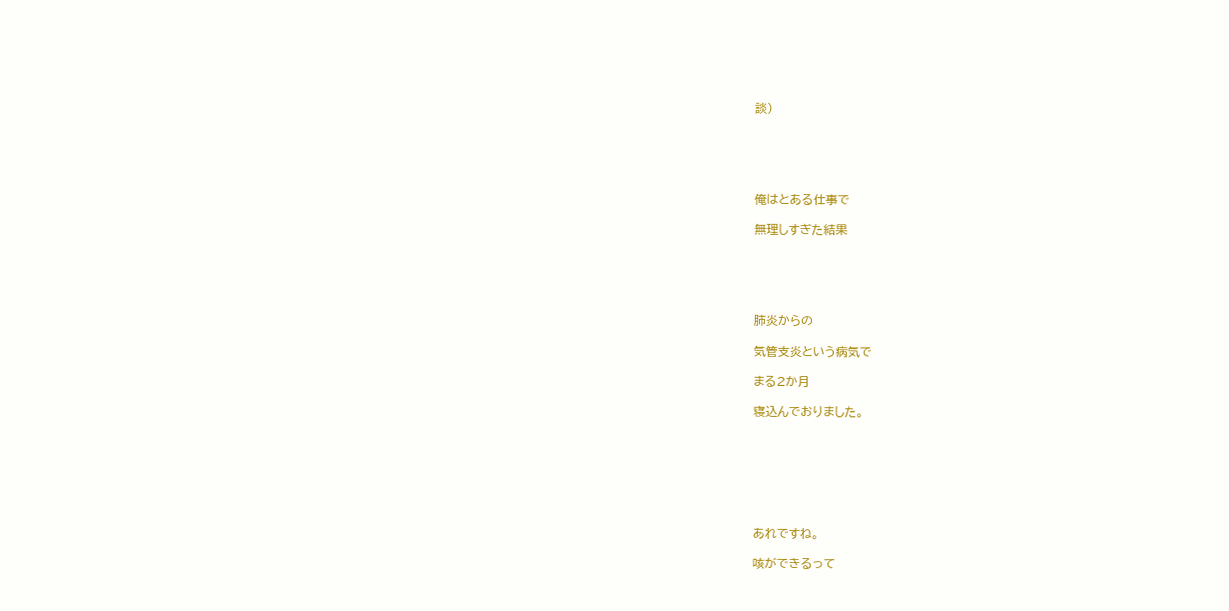談)





俺はとある仕事で

無理しすぎた結果





肺炎からの

気管支炎という病気で

まる2か月

寝込んでおりました。







あれですね。

咳ができるって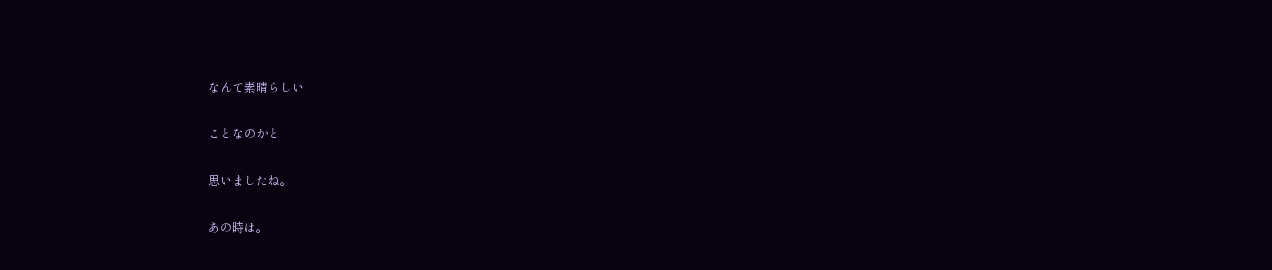なんて素晴らしい

ことなのかと

思いましたね。

あの時は。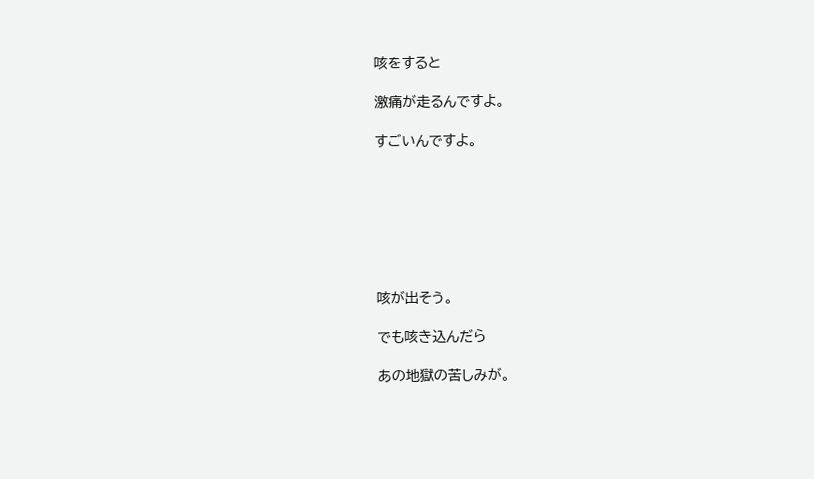咳をすると

激痛が走るんですよ。

すごいんですよ。







咳が出そう。

でも咳き込んだら

あの地獄の苦しみが。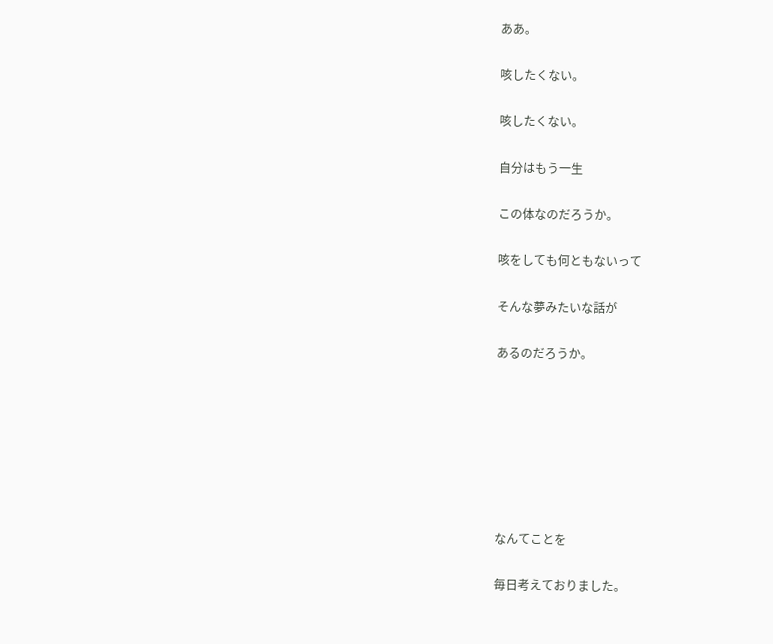ああ。

咳したくない。

咳したくない。

自分はもう一生

この体なのだろうか。

咳をしても何ともないって

そんな夢みたいな話が

あるのだろうか。







なんてことを

毎日考えておりました。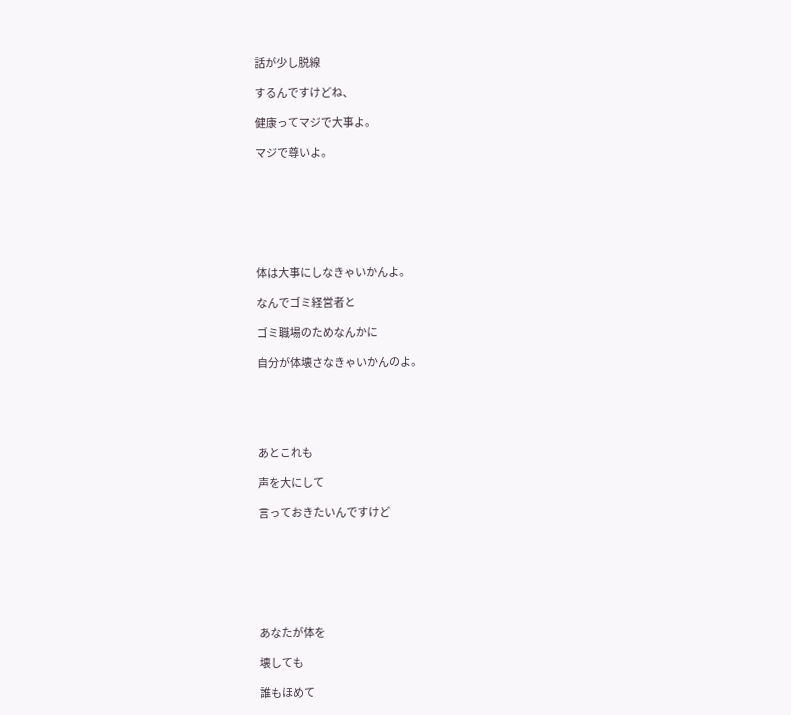話が少し脱線

するんですけどね、

健康ってマジで大事よ。

マジで尊いよ。







体は大事にしなきゃいかんよ。

なんでゴミ経営者と

ゴミ職場のためなんかに

自分が体壊さなきゃいかんのよ。





あとこれも

声を大にして

言っておきたいんですけど







あなたが体を

壊しても

誰もほめて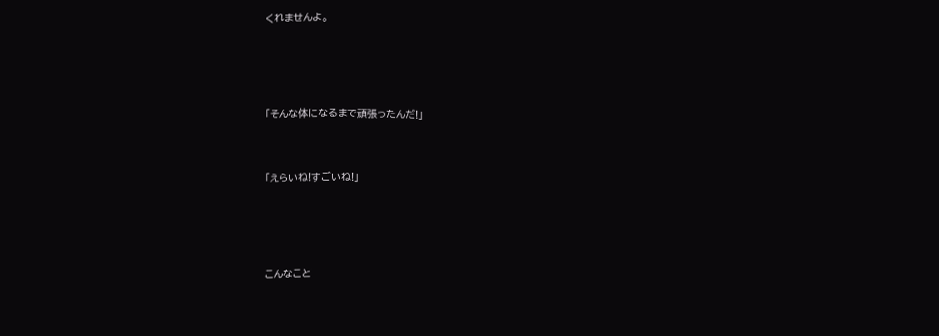くれませんよ。





「そんな体になるまで頑張ったんだ!」



「えらいね!すごいね!」





こんなこと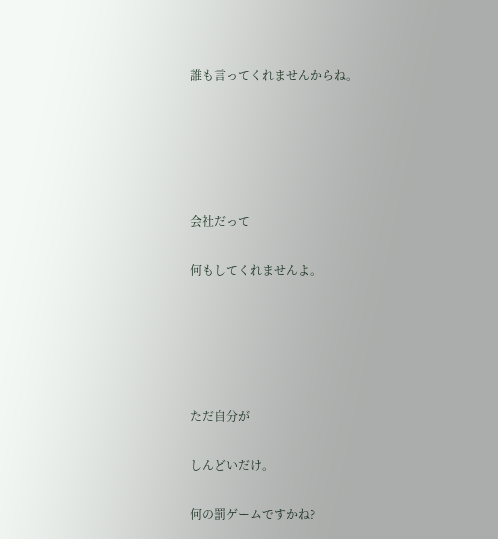誰も言ってくれませんからね。





会社だって

何もしてくれませんよ。





ただ自分が

しんどいだけ。

何の罰ゲームですかね?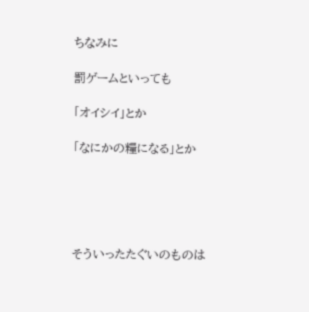ちなみに

罰ゲームといっても

「オイシイ」とか

「なにかの糧になる」とか





そういったたぐいのものは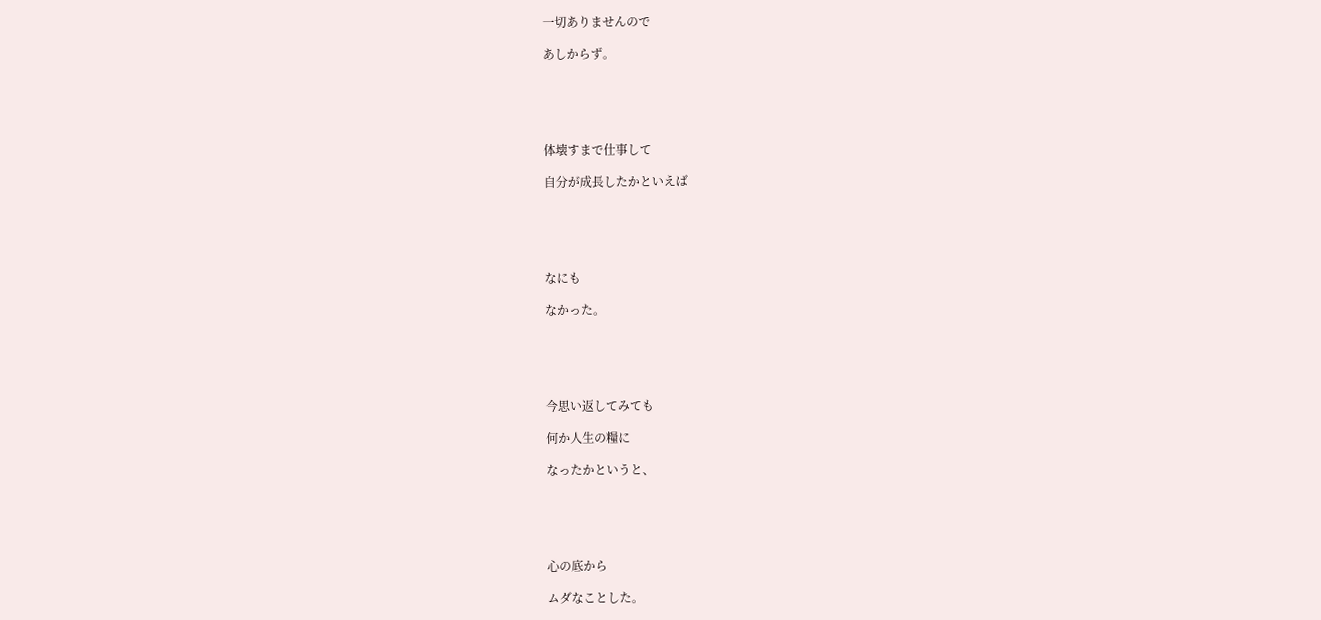一切ありませんので

あしからず。





体壊すまで仕事して

自分が成長したかといえば





なにも

なかった。





今思い返してみても

何か人生の糧に

なったかというと、





心の底から

ムダなことした。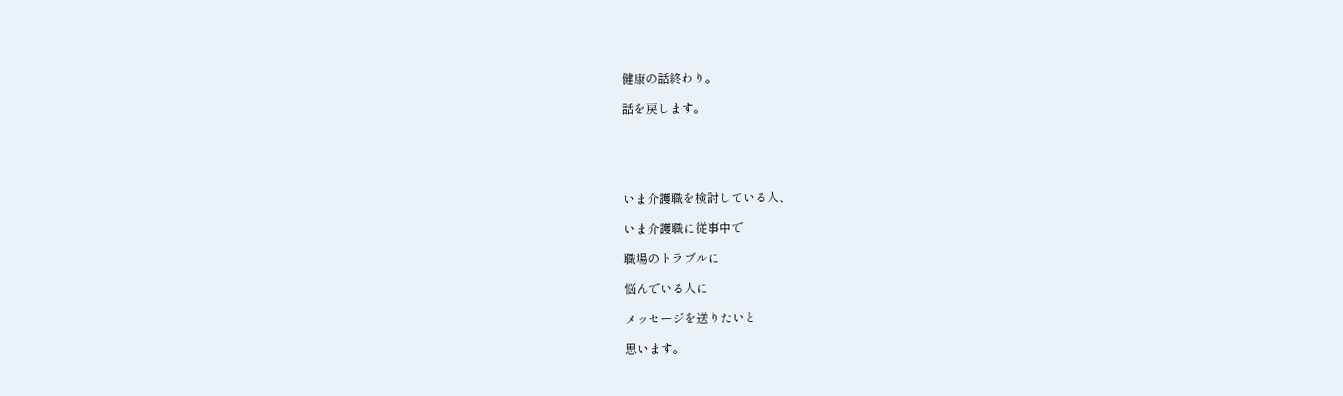健康の話終わり。

話を戻します。





いま介護職を検討している人、

いま介護職に従事中で

職場のトラブルに

悩んでいる人に

メッセージを送りたいと

思います。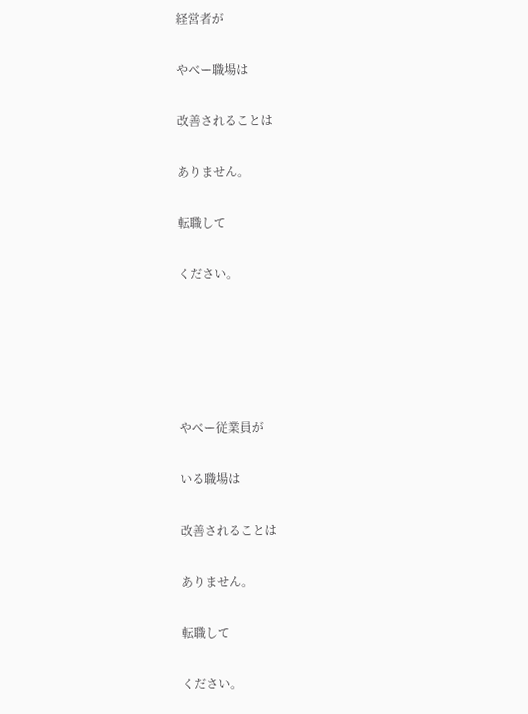経営者が

やべー職場は

改善されることは

ありません。

転職して

ください。





やべー従業員が

いる職場は

改善されることは

ありません。

転職して

ください。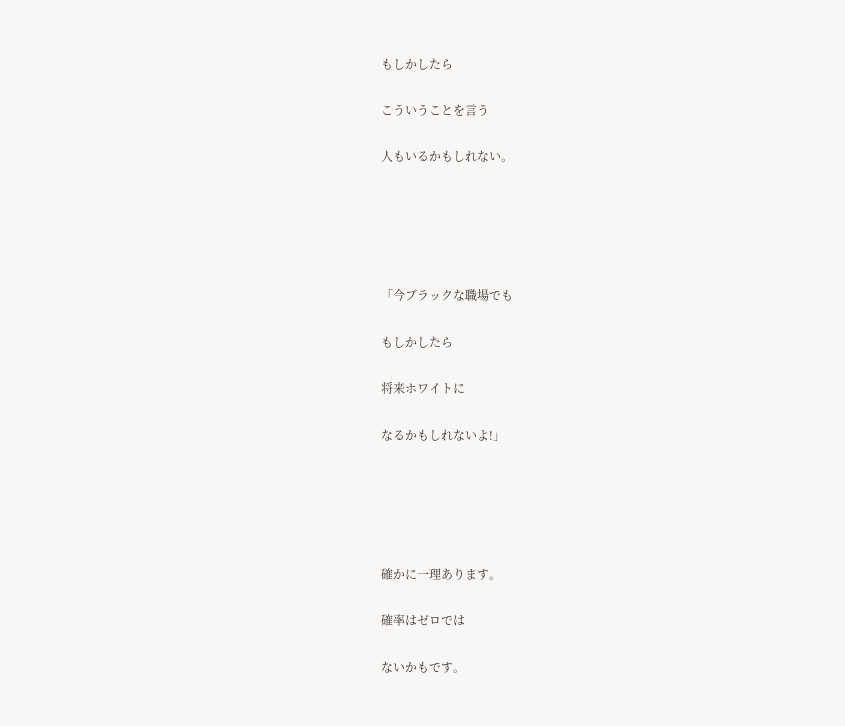もしかしたら

こういうことを言う

人もいるかもしれない。





「今ブラックな職場でも

もしかしたら

将来ホワイトに

なるかもしれないよ!」





確かに一理あります。

確率はゼロでは

ないかもです。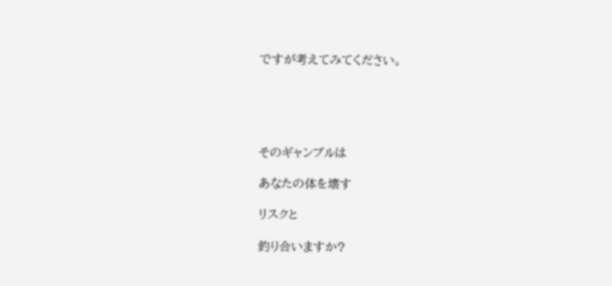ですが考えてみてください。





そのギャンブルは

あなたの体を壊す

リスクと

釣り合いますか?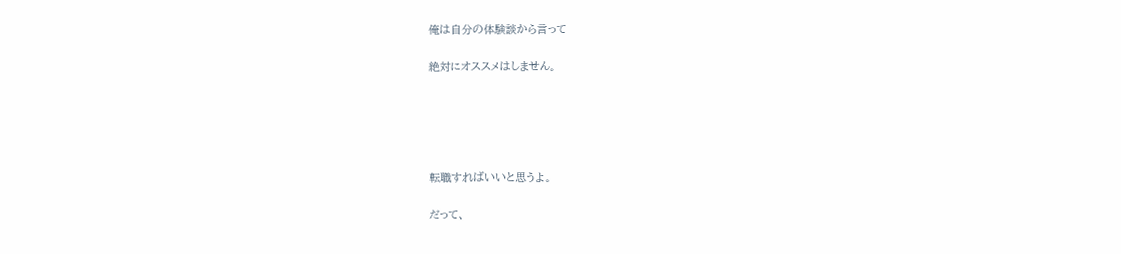俺は自分の体験談から言って

絶対にオススメはしません。





転職すればいいと思うよ。

だって、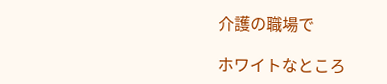介護の職場で

ホワイトなところ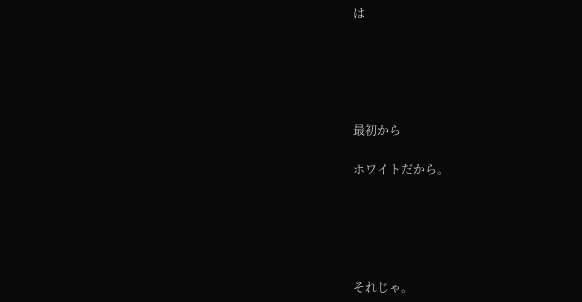は





最初から

ホワイトだから。





それじゃ。